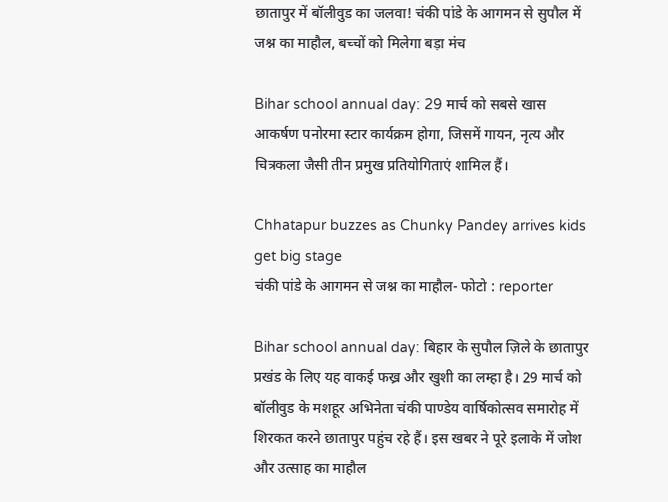छातापुर में बॉलीवुड का जलवा! चंकी पांडे के आगमन से सुपौल में जश्न का माहौल, बच्चों को मिलेगा बड़ा मंच

Bihar school annual day: 29 मार्च को सबसे खास आकर्षण पनोरमा स्टार कार्यक्रम होगा, जिसमें गायन, नृत्य और चित्रकला जैसी तीन प्रमुख प्रतियोगिताएं शामिल हैं।

Chhatapur buzzes as Chunky Pandey arrives kids get big stage
चंकी पांडे के आगमन से जश्न का माहौल- फोटो : reporter

Bihar school annual day: बिहार के सुपौल ज़िले के छातापुर प्रखंड के लिए यह वाकई फख्र और खुशी का लम्हा है। 29 मार्च को बॉलीवुड के मशहूर अभिनेता चंकी पाण्डेय वार्षिकोत्सव समारोह में शिरकत करने छातापुर पहुंच रहे हैं। इस खबर ने पूरे इलाके में जोश और उत्साह का माहौल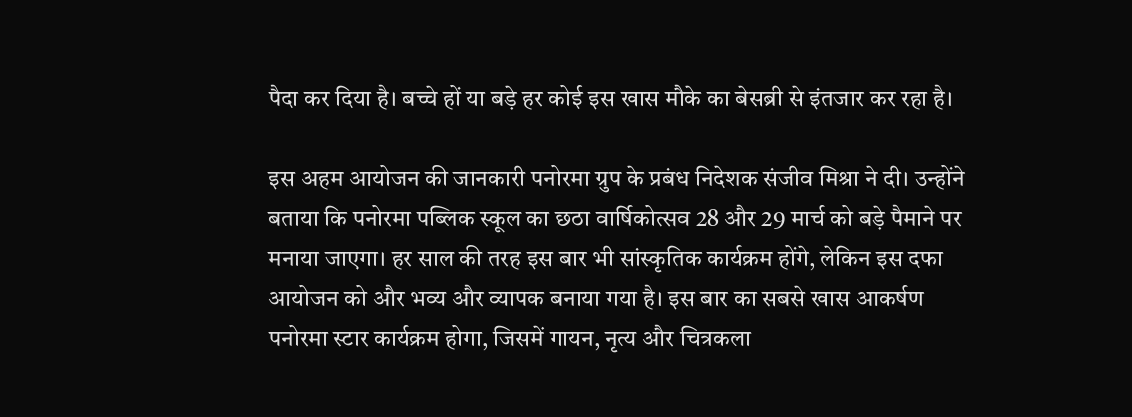पैदा कर दिया है। बच्चे हों या बड़े हर कोई इस खास मौके का बेसब्री से इंतजार कर रहा है।

इस अहम आयोजन की जानकारी पनोरमा ग्रुप के प्रबंध निदेशक संजीव मिश्रा ने दी। उन्होंने बताया कि पनोरमा पब्लिक स्कूल का छठा वार्षिकोत्सव 28 और 29 मार्च को बड़े पैमाने पर मनाया जाएगा। हर साल की तरह इस बार भी सांस्कृतिक कार्यक्रम होंगे, लेकिन इस दफा आयोजन को और भव्य और व्यापक बनाया गया है। इस बार का सबसे खास आकर्षण पनोरमा स्टार कार्यक्रम होगा, जिसमें गायन, नृत्य और चित्रकला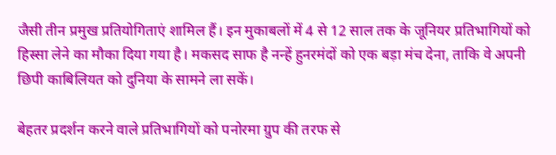जैसी तीन प्रमुख प्रतियोगिताएं शामिल हैं। इन मुकाबलों में 4 से 12 साल तक के जूनियर प्रतिभागियों को हिस्सा लेने का मौका दिया गया है। मकसद साफ है नन्हें हुनरमंदों को एक बड़ा मंच देना, ताकि वे अपनी छिपी काबिलियत को दुनिया के सामने ला सकें।

बेहतर प्रदर्शन करने वाले प्रतिभागियों को पनोरमा ग्रुप की तरफ से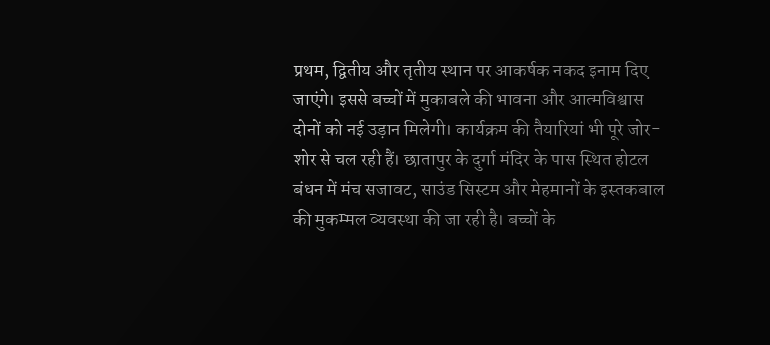प्रथम, द्वितीय और तृतीय स्थान पर आकर्षक नकद इनाम दिए जाएंगे। इससे बच्चों में मुकाबले की भावना और आत्मविश्वास दोनों को नई उड़ान मिलेगी। कार्यक्रम की तैयारियां भी पूरे जोर-शोर से चल रही हैं। छातापुर के दुर्गा मंदिर के पास स्थित होटल बंधन में मंच सजावट, साउंड सिस्टम और मेहमानों के इस्तकबाल की मुकम्मल व्यवस्था की जा रही है। बच्चों के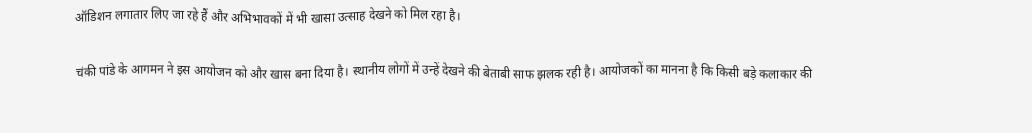ऑडिशन लगातार लिए जा रहे हैं और अभिभावकों में भी खासा उत्साह देखने को मिल रहा है।

चंकी पांडे के आगमन ने इस आयोजन को और खास बना दिया है। स्थानीय लोगों में उन्हें देखने की बेताबी साफ झलक रही है। आयोजकों का मानना है कि किसी बड़े कलाकार की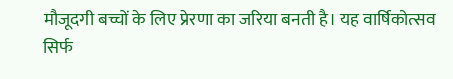मौजूदगी बच्चों के लिए प्रेरणा का जरिया बनती है। यह वार्षिकोत्सव सिर्फ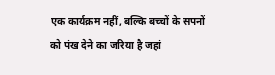एक कार्यक्रम नहीं, बल्कि बच्चों के सपनों को पंख देने का जरिया है जहां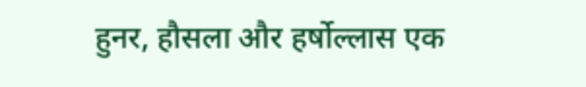हुनर, हौसला और हर्षोल्लास एक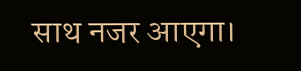साथ नजर आएगा।